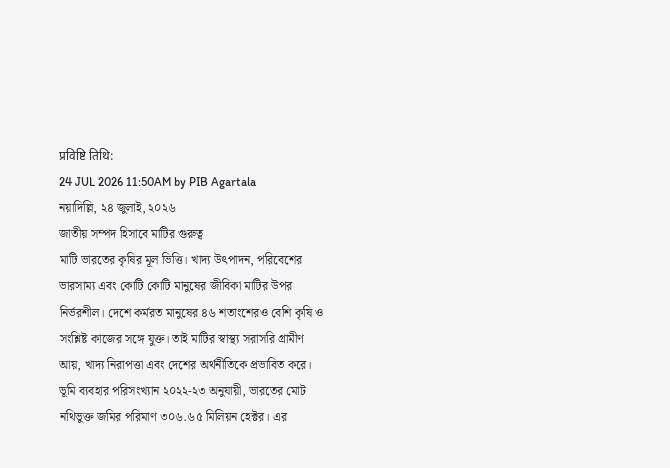प्रविष्टि तिथि:
24 JUL 2026 11:50AM by PIB Agartala
নয়াদিল্লি, ২৪ জুলাই, ২০২৬
জাতীয় সম্পদ হিসাবে মাটির গুরুত্ব
মাটি ভারতের কৃষির মূল ভিত্তি। খাদ্য উৎপাদন, পরিবেশের ভারসাম্য এবং কোটি কোটি মানুষের জীবিকা মাটির উপর নির্ভরশীল। দেশে কর্মরত মানুষের ৪৬ শতাংশেরও বেশি কৃষি ও সংশ্লিষ্ট কাজের সঙ্গে যুক্ত। তাই মাটির স্বাস্থ্য সরাসরি গ্রামীণ আয়, খাদ্য নিরাপত্তা এবং দেশের অর্থনীতিকে প্রভাবিত করে।
ভূমি ব্যবহার পরিসংখ্যান ২০২২-২৩ অনুযায়ী, ভারতের মোট নথিভুক্ত জমির পরিমাণ ৩০৬.৬৫ মিলিয়ন হেক্টর। এর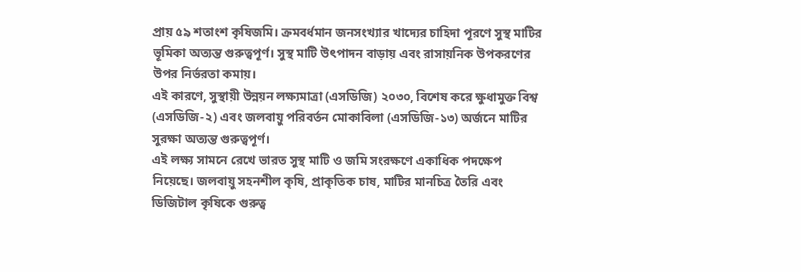প্রায় ৫৯ শতাংশ কৃষিজমি। ক্রমবর্ধমান জনসংখ্যার খাদ্যের চাহিদা পূরণে সুস্থ মাটির ভূমিকা অত্যন্ত গুরুত্বপূর্ণ। সুস্থ মাটি উৎপাদন বাড়ায় এবং রাসায়নিক উপকরণের উপর নির্ভরতা কমায়।
এই কারণে, সুস্থায়ী উন্নয়ন লক্ষ্যমাত্রা (এসডিজি) ২০৩০, বিশেষ করে ক্ষুধামুক্ত বিশ্ব (এসডিজি-২) এবং জলবায়ু পরিবর্তন মোকাবিলা (এসডিজি-১৩) অর্জনে মাটির সুরক্ষা অত্যন্ত গুরুত্বপূর্ণ।
এই লক্ষ্য সামনে রেখে ভারত সুস্থ মাটি ও জমি সংরক্ষণে একাধিক পদক্ষেপ নিয়েছে। জলবায়ু সহনশীল কৃষি, প্রাকৃতিক চাষ, মাটির মানচিত্র তৈরি এবং ডিজিটাল কৃষিকে গুরুত্ব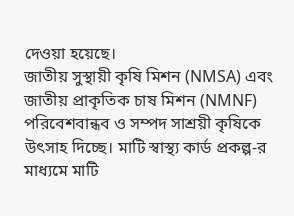দেওয়া হয়েছে।
জাতীয় সুস্থায়ী কৃষি মিশন (NMSA) এবং জাতীয় প্রাকৃতিক চাষ মিশন (NMNF) পরিবেশবান্ধব ও সম্পদ সাশ্রয়ী কৃষিকে উৎসাহ দিচ্ছে। মাটি স্বাস্থ্য কার্ড প্রকল্প-র মাধ্যমে মাটি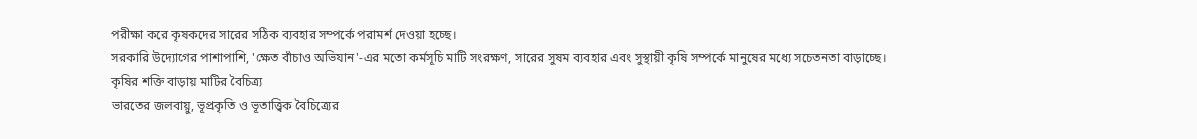পরীক্ষা করে কৃষকদের সারের সঠিক ব্যবহার সম্পর্কে পরামর্শ দেওয়া হচ্ছে।
সরকারি উদ্যোগের পাশাপাশি, 'ক্ষেত বাঁচাও অভিযান'-এর মতো কর্মসূচি মাটি সংরক্ষণ, সারের সুষম ব্যবহার এবং সুস্থায়ী কৃষি সম্পর্কে মানুষের মধ্যে সচেতনতা বাড়াচ্ছে।
কৃষির শক্তি বাড়ায় মাটির বৈচিত্র্য
ভারতের জলবায়ু, ভূপ্রকৃতি ও ভূতাত্ত্বিক বৈচিত্র্যের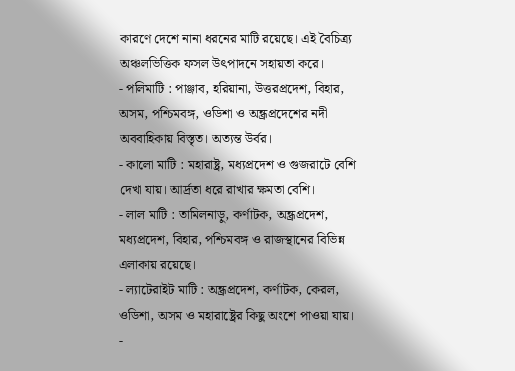কারণে দেশে নানা ধরনের মাটি রয়েছে। এই বৈচিত্র্য অঞ্চলভিত্তিক ফসল উৎপাদনে সহায়তা করে।
- পলিমাটি : পাঞ্জাব, হরিয়ানা, উত্তরপ্রদেশ, বিহার, অসম, পশ্চিমবঙ্গ, ওডিশা ও অন্ধ্রপ্রদেশের নদী অববাহিকায় বিস্তৃত। অত্যন্ত উর্বর।
- কালো মাটি : মহারাষ্ট্র, মধ্যপ্রদেশ ও গুজরাটে বেশি দেখা যায়। আর্দ্রতা ধরে রাখার ক্ষমতা বেশি।
- লাল মাটি : তামিলনাড়ু, কর্ণাটক, অন্ধ্রপ্রদেশ, মধ্যপ্রদেশ, বিহার, পশ্চিমবঙ্গ ও রাজস্থানের বিভিন্ন এলাকায় রয়েছে।
- ল্যাটেরাইট মাটি : অন্ধ্রপ্রদেশ, কর্ণাটক, কেরল, ওডিশা, অসম ও মহারাষ্ট্রের কিছু অংশে পাওয়া যায়।
-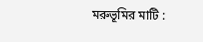মরুভূমির মাটি :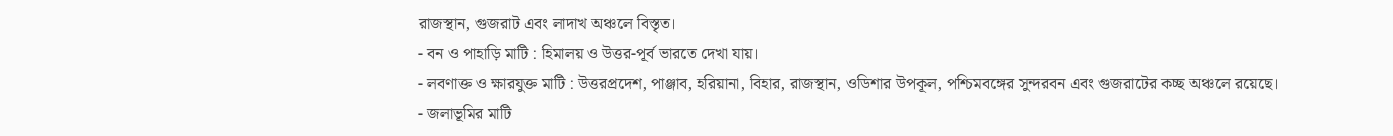রাজস্থান, গুজরাট এবং লাদাখ অঞ্চলে বিস্তৃত।
- বন ও পাহাড়ি মাটি : হিমালয় ও উত্তর-পূর্ব ভারতে দেখা যায়।
- লবণাক্ত ও ক্ষারযুক্ত মাটি : উত্তরপ্রদেশ, পাঞ্জাব, হরিয়ানা, বিহার, রাজস্থান, ওডিশার উপকূল, পশ্চিমবঙ্গের সুন্দরবন এবং গুজরাটের কচ্ছ অঞ্চলে রয়েছে।
- জলাভূমির মাটি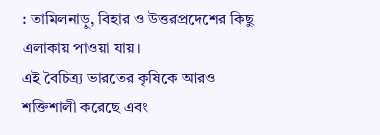: তামিলনাড়ু, বিহার ও উত্তরপ্রদেশের কিছু এলাকায় পাওয়া যায়।
এই বৈচিত্র্য ভারতের কৃষিকে আরও শক্তিশালী করেছে এবং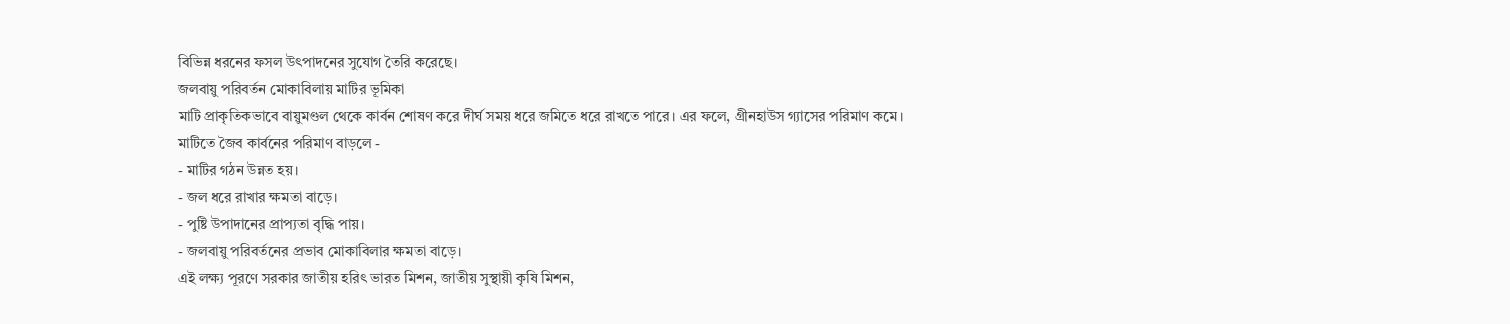বিভিন্ন ধরনের ফসল উৎপাদনের সুযোগ তৈরি করেছে।
জলবায়ু পরিবর্তন মোকাবিলায় মাটির ভূমিকা
মাটি প্রাকৃতিকভাবে বায়ুমণ্ডল থেকে কার্বন শোষণ করে দীর্ঘ সময় ধরে জমিতে ধরে রাখতে পারে। এর ফলে, গ্রীনহাউস গ্যাসের পরিমাণ কমে।
মাটিতে জৈব কার্বনের পরিমাণ বাড়লে -
- মাটির গঠন উন্নত হয়।
- জল ধরে রাখার ক্ষমতা বাড়ে।
- পুষ্টি উপাদানের প্রাপ্যতা বৃদ্ধি পায়।
- জলবায়ু পরিবর্তনের প্রভাব মোকাবিলার ক্ষমতা বাড়ে।
এই লক্ষ্য পূরণে সরকার জাতীয় হরিৎ ভারত মিশন, জাতীয় সুস্থায়ী কৃষি মিশন,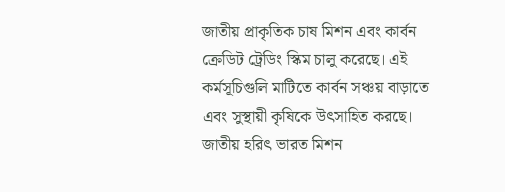জাতীয় প্রাকৃতিক চাষ মিশন এবং কার্বন ক্রেডিট ট্রেডিং স্কিম চালু করেছে। এই কর্মসূচিগুলি মাটিতে কার্বন সঞ্চয় বাড়াতে এবং সুস্থায়ী কৃষিকে উৎসাহিত করছে।
জাতীয় হরিৎ ভারত মিশন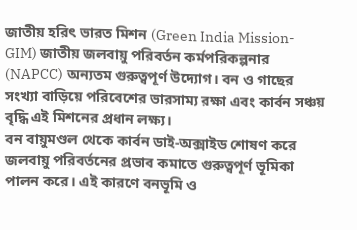জাতীয় হরিৎ ভারত মিশন (Green India Mission-GIM) জাতীয় জলবায়ু পরিবর্তন কর্মপরিকল্পনার (NAPCC) অন্যতম গুরুত্বপূর্ণ উদ্যোগ। বন ও গাছের সংখ্যা বাড়িয়ে পরিবেশের ভারসাম্য রক্ষা এবং কার্বন সঞ্চয় বৃদ্ধি এই মিশনের প্রধান লক্ষ্য।
বন বায়ুমণ্ডল থেকে কার্বন ডাই-অক্সাইড শোষণ করে জলবায়ু পরিবর্তনের প্রভাব কমাতে গুরুত্বপূর্ণ ভূমিকা পালন করে। এই কারণে বনভূমি ও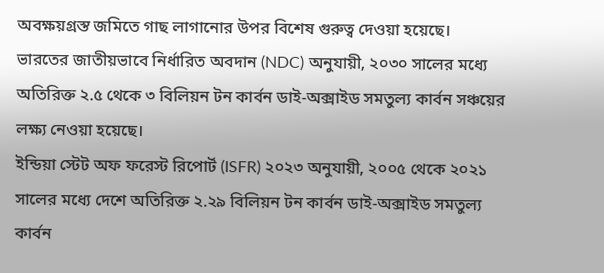অবক্ষয়গ্রস্ত জমিতে গাছ লাগানোর উপর বিশেষ গুরুত্ব দেওয়া হয়েছে।
ভারতের জাতীয়ভাবে নির্ধারিত অবদান (NDC) অনুযায়ী, ২০৩০ সালের মধ্যে অতিরিক্ত ২.৫ থেকে ৩ বিলিয়ন টন কার্বন ডাই-অক্সাইড সমতুল্য কার্বন সঞ্চয়ের লক্ষ্য নেওয়া হয়েছে।
ইন্ডিয়া স্টেট অফ ফরেস্ট রিপোর্ট (ISFR) ২০২৩ অনুযায়ী, ২০০৫ থেকে ২০২১ সালের মধ্যে দেশে অতিরিক্ত ২.২৯ বিলিয়ন টন কার্বন ডাই-অক্সাইড সমতুল্য কার্বন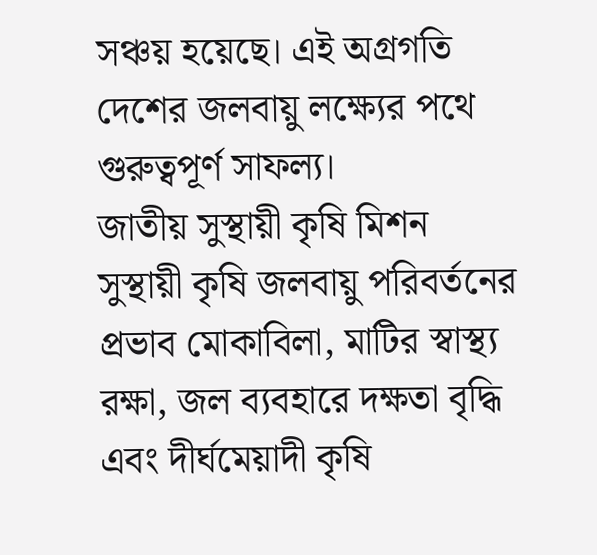সঞ্চয় হয়েছে। এই অগ্রগতি দেশের জলবায়ু লক্ষ্যের পথে গুরুত্বপূর্ণ সাফল্য।
জাতীয় সুস্থায়ী কৃষি মিশন
সুস্থায়ী কৃষি জলবায়ু পরিবর্তনের প্রভাব মোকাবিলা, মাটির স্বাস্থ্য রক্ষা, জল ব্যবহারে দক্ষতা বৃদ্ধি এবং দীর্ঘমেয়াদী কৃষি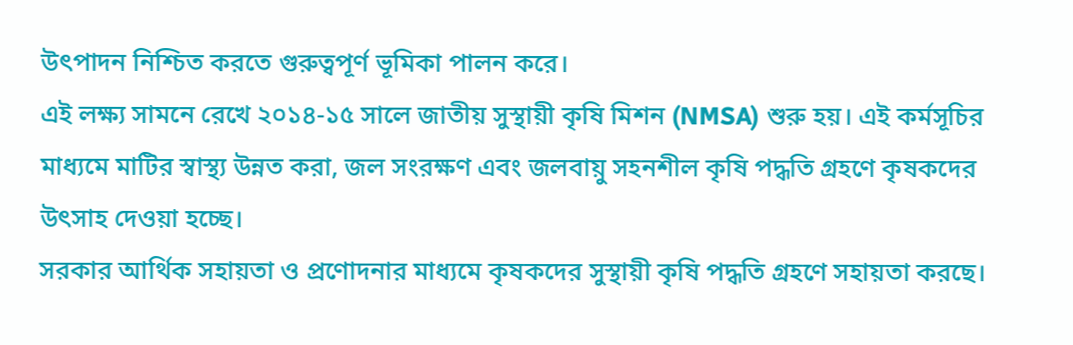উৎপাদন নিশ্চিত করতে গুরুত্বপূর্ণ ভূমিকা পালন করে।
এই লক্ষ্য সামনে রেখে ২০১৪-১৫ সালে জাতীয় সুস্থায়ী কৃষি মিশন (NMSA) শুরু হয়। এই কর্মসূচির মাধ্যমে মাটির স্বাস্থ্য উন্নত করা, জল সংরক্ষণ এবং জলবায়ু সহনশীল কৃষি পদ্ধতি গ্রহণে কৃষকদের উৎসাহ দেওয়া হচ্ছে।
সরকার আর্থিক সহায়তা ও প্রণোদনার মাধ্যমে কৃষকদের সুস্থায়ী কৃষি পদ্ধতি গ্রহণে সহায়তা করছে।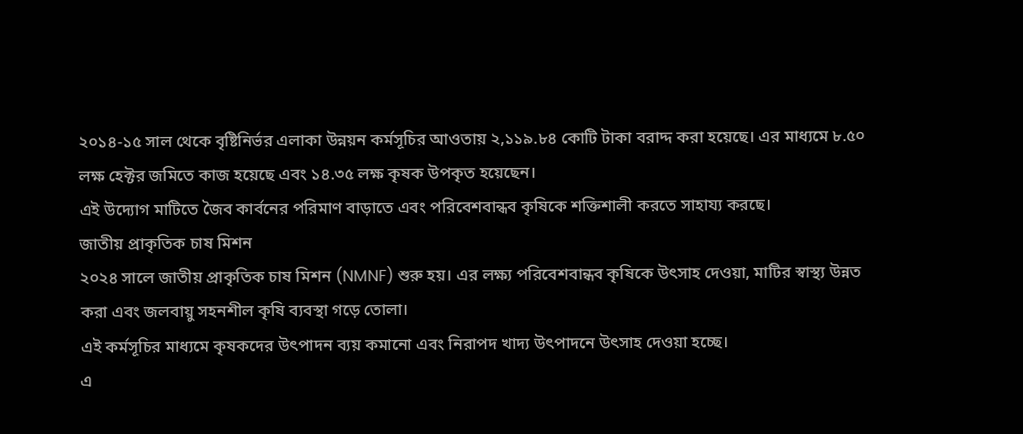২০১৪-১৫ সাল থেকে বৃষ্টিনির্ভর এলাকা উন্নয়ন কর্মসূচির আওতায় ২,১১৯.৮৪ কোটি টাকা বরাদ্দ করা হয়েছে। এর মাধ্যমে ৮.৫০ লক্ষ হেক্টর জমিতে কাজ হয়েছে এবং ১৪.৩৫ লক্ষ কৃষক উপকৃত হয়েছেন।
এই উদ্যোগ মাটিতে জৈব কার্বনের পরিমাণ বাড়াতে এবং পরিবেশবান্ধব কৃষিকে শক্তিশালী করতে সাহায্য করছে।
জাতীয় প্রাকৃতিক চাষ মিশন
২০২৪ সালে জাতীয় প্রাকৃতিক চাষ মিশন (NMNF) শুরু হয়। এর লক্ষ্য পরিবেশবান্ধব কৃষিকে উৎসাহ দেওয়া, মাটির স্বাস্থ্য উন্নত করা এবং জলবায়ু সহনশীল কৃষি ব্যবস্থা গড়ে তোলা।
এই কর্মসূচির মাধ্যমে কৃষকদের উৎপাদন ব্যয় কমানো এবং নিরাপদ খাদ্য উৎপাদনে উৎসাহ দেওয়া হচ্ছে।
এ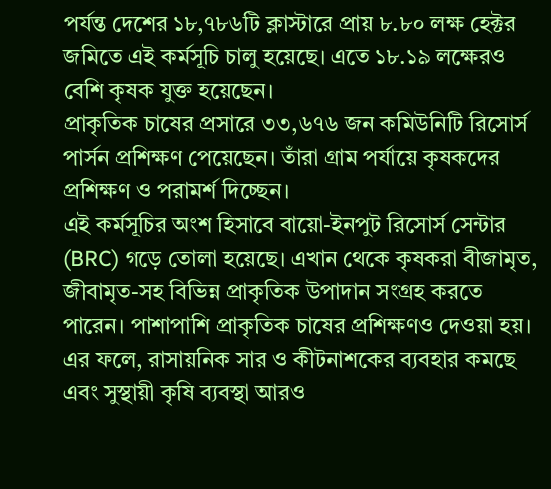পর্যন্ত দেশের ১৮,৭৮৬টি ক্লাস্টারে প্রায় ৮.৮০ লক্ষ হেক্টর জমিতে এই কর্মসূচি চালু হয়েছে। এতে ১৮.১৯ লক্ষেরও বেশি কৃষক যুক্ত হয়েছেন।
প্রাকৃতিক চাষের প্রসারে ৩৩,৬৭৬ জন কমিউনিটি রিসোর্স পার্সন প্রশিক্ষণ পেয়েছেন। তাঁরা গ্রাম পর্যায়ে কৃষকদের প্রশিক্ষণ ও পরামর্শ দিচ্ছেন।
এই কর্মসূচির অংশ হিসাবে বায়ো-ইনপুট রিসোর্স সেন্টার (BRC) গড়ে তোলা হয়েছে। এখান থেকে কৃষকরা বীজামৃত, জীবামৃত-সহ বিভিন্ন প্রাকৃতিক উপাদান সংগ্রহ করতে পারেন। পাশাপাশি প্রাকৃতিক চাষের প্রশিক্ষণও দেওয়া হয়।
এর ফলে, রাসায়নিক সার ও কীটনাশকের ব্যবহার কমছে এবং সুস্থায়ী কৃষি ব্যবস্থা আরও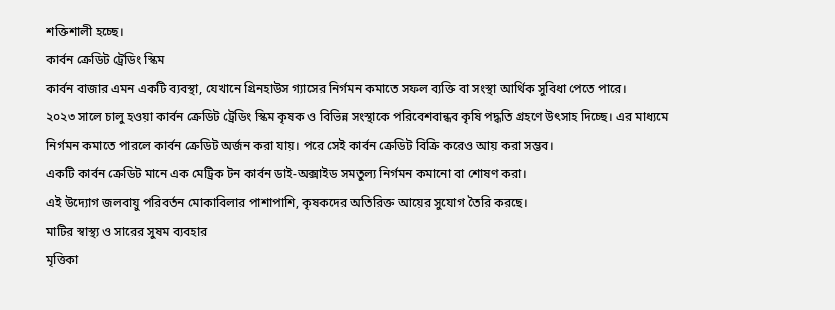শক্তিশালী হচ্ছে।
কার্বন ক্রেডিট ট্রেডিং স্কিম
কার্বন বাজার এমন একটি ব্যবস্থা, যেখানে গ্রিনহাউস গ্যাসের নির্গমন কমাতে সফল ব্যক্তি বা সংস্থা আর্থিক সুবিধা পেতে পারে।
২০২৩ সালে চালু হওয়া কার্বন ক্রেডিট ট্রেডিং স্কিম কৃষক ও বিভিন্ন সংস্থাকে পরিবেশবান্ধব কৃষি পদ্ধতি গ্রহণে উৎসাহ দিচ্ছে। এর মাধ্যমে নির্গমন কমাতে পারলে কার্বন ক্রেডিট অর্জন করা যায়। পরে সেই কার্বন ক্রেডিট বিক্রি করেও আয় করা সম্ভব।
একটি কার্বন ক্রেডিট মানে এক মেট্রিক টন কার্বন ডাই-অক্সাইড সমতুল্য নির্গমন কমানো বা শোষণ করা।
এই উদ্যোগ জলবায়ু পরিবর্তন মোকাবিলার পাশাপাশি, কৃষকদের অতিরিক্ত আয়ের সুযোগ তৈরি করছে।
মাটির স্বাস্থ্য ও সারের সুষম ব্যবহার
মৃত্তিকা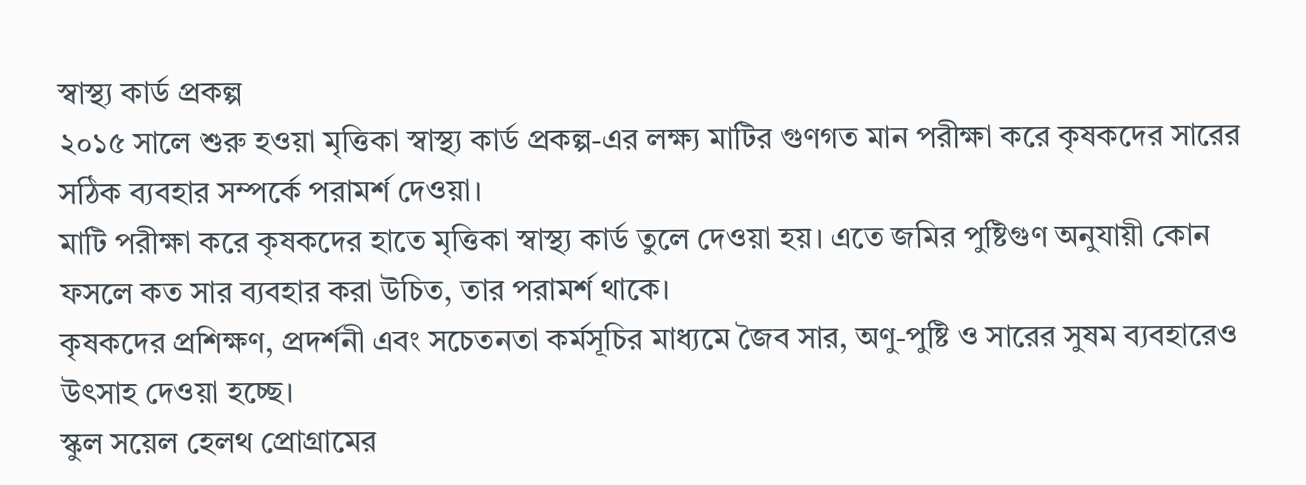স্বাস্থ্য কার্ড প্রকল্প
২০১৫ সালে শুরু হওয়া মৃত্তিকা স্বাস্থ্য কার্ড প্রকল্প-এর লক্ষ্য মাটির গুণগত মান পরীক্ষা করে কৃষকদের সারের সঠিক ব্যবহার সম্পর্কে পরামর্শ দেওয়া।
মাটি পরীক্ষা করে কৃষকদের হাতে মৃত্তিকা স্বাস্থ্য কার্ড তুলে দেওয়া হয়। এতে জমির পুষ্টিগুণ অনুযায়ী কোন ফসলে কত সার ব্যবহার করা উচিত, তার পরামর্শ থাকে।
কৃষকদের প্রশিক্ষণ, প্রদর্শনী এবং সচেতনতা কর্মসূচির মাধ্যমে জৈব সার, অণু-পুষ্টি ও সারের সুষম ব্যবহারেও উৎসাহ দেওয়া হচ্ছে।
স্কুল সয়েল হেলথ প্রোগ্রামের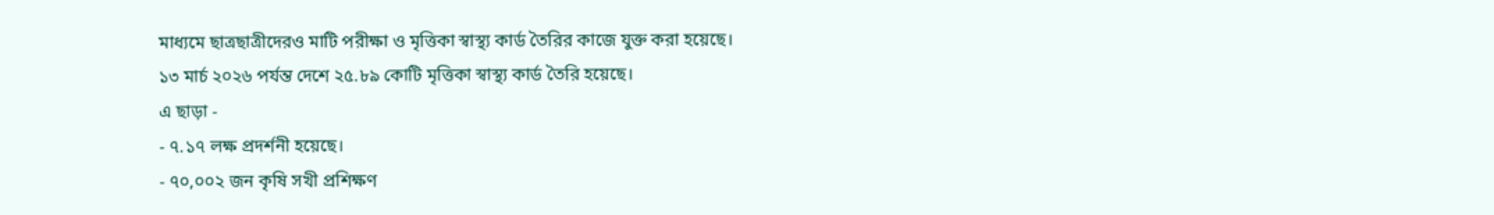মাধ্যমে ছাত্রছাত্রীদেরও মাটি পরীক্ষা ও মৃত্তিকা স্বাস্থ্য কার্ড তৈরির কাজে যুক্ত করা হয়েছে।
১৩ মার্চ ২০২৬ পর্যন্ত দেশে ২৫.৮৯ কোটি মৃত্তিকা স্বাস্থ্য কার্ড তৈরি হয়েছে।
এ ছাড়া -
- ৭.১৭ লক্ষ প্রদর্শনী হয়েছে।
- ৭০,০০২ জন কৃষি সখী প্রশিক্ষণ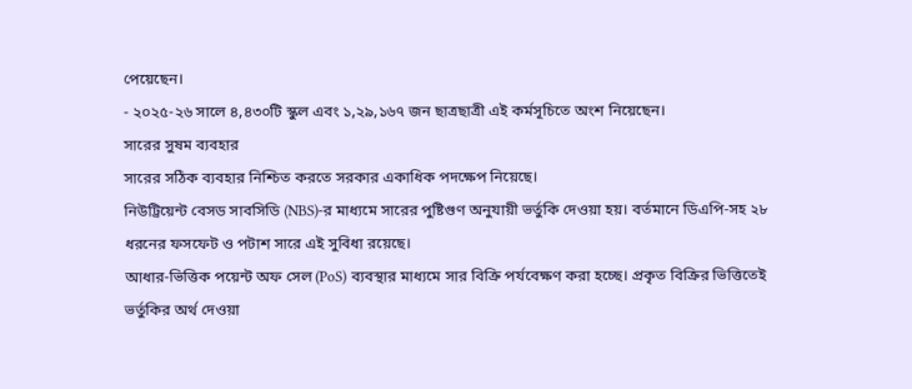পেয়েছেন।
- ২০২৫-২৬ সালে ৪,৪৩০টি স্কুল এবং ১,২৯,১৬৭ জন ছাত্রছাত্রী এই কর্মসূচিতে অংশ নিয়েছেন।
সারের সুষম ব্যবহার
সারের সঠিক ব্যবহার নিশ্চিত করতে সরকার একাধিক পদক্ষেপ নিয়েছে।
নিউট্রিয়েন্ট বেসড সাবসিডি (NBS)-র মাধ্যমে সারের পুষ্টিগুণ অনুযায়ী ভর্তুকি দেওয়া হয়। বর্তমানে ডিএপি-সহ ২৮ ধরনের ফসফেট ও পটাশ সারে এই সুবিধা রয়েছে।
আধার-ভিত্তিক পয়েন্ট অফ সেল (PoS) ব্যবস্থার মাধ্যমে সার বিক্রি পর্যবেক্ষণ করা হচ্ছে। প্রকৃত বিক্রির ভিত্তিতেই ভর্তুকির অর্থ দেওয়া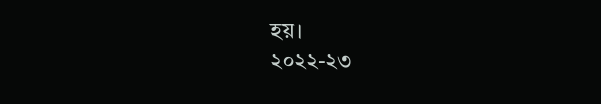হয়।
২০২২-২৩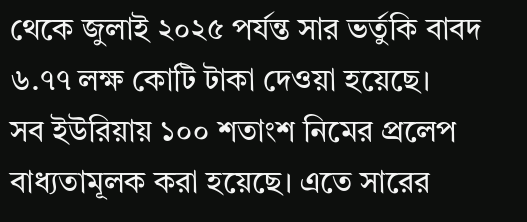থেকে জুলাই ২০২৫ পর্যন্ত সার ভর্তুকি বাবদ ৬.৭৭ লক্ষ কোটি টাকা দেওয়া হয়েছে।
সব ইউরিয়ায় ১০০ শতাংশ নিমের প্রলেপ বাধ্যতামূলক করা হয়েছে। এতে সারের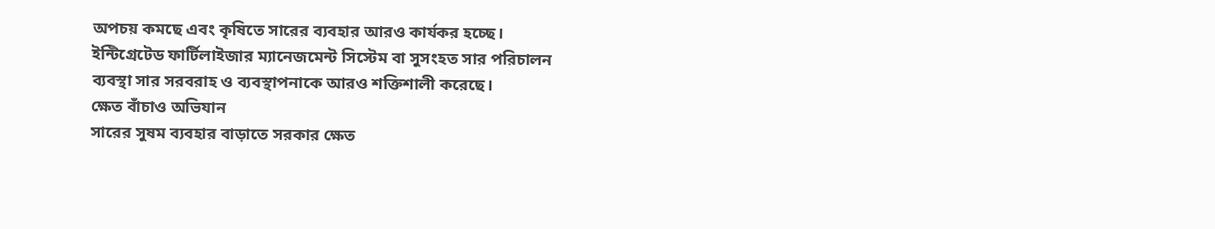অপচয় কমছে এবং কৃষিতে সারের ব্যবহার আরও কার্যকর হচ্ছে।
ইন্টিগ্রেটেড ফার্টিলাইজার ম্যানেজমেন্ট সিস্টেম বা সুসংহত সার পরিচালন ব্যবস্থা সার সরবরাহ ও ব্যবস্থাপনাকে আরও শক্তিশালী করেছে।
ক্ষেত বাঁচাও অভিযান
সারের সুষম ব্যবহার বাড়াতে সরকার ক্ষেত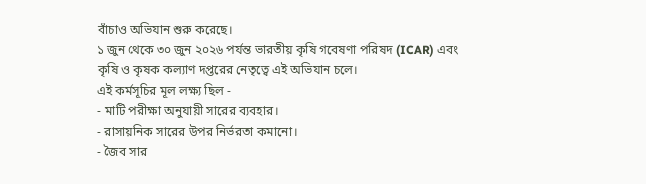বাঁচাও অভিযান শুরু করেছে।
১ জুন থেকে ৩০ জুন ২০২৬ পর্যন্ত ভারতীয় কৃষি গবেষণা পরিষদ (ICAR) এবং কৃষি ও কৃষক কল্যাণ দপ্তরের নেতৃত্বে এই অভিযান চলে।
এই কর্মসূচির মূল লক্ষ্য ছিল -
- মাটি পরীক্ষা অনুযায়ী সারের ব্যবহার।
- রাসায়নিক সারের উপর নির্ভরতা কমানো।
- জৈব সার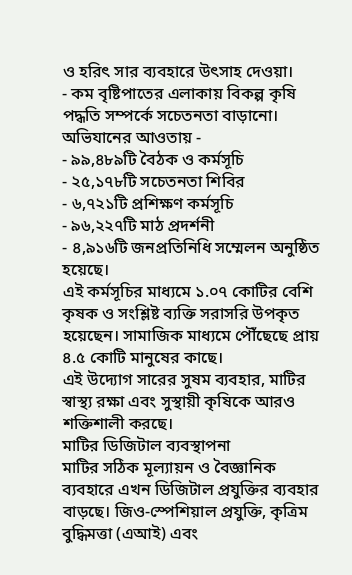ও হরিৎ সার ব্যবহারে উৎসাহ দেওয়া।
- কম বৃষ্টিপাতের এলাকায় বিকল্প কৃষি পদ্ধতি সম্পর্কে সচেতনতা বাড়ানো।
অভিযানের আওতায় -
- ৯৯,৪৮৯টি বৈঠক ও কর্মসূচি
- ২৫,১৭৮টি সচেতনতা শিবির
- ৬,৭২১টি প্রশিক্ষণ কর্মসূচি
- ৯৬,২২৭টি মাঠ প্রদর্শনী
- ৪,৯১৬টি জনপ্রতিনিধি সম্মেলন অনুষ্ঠিত হয়েছে।
এই কর্মসূচির মাধ্যমে ১.০৭ কোটির বেশি কৃষক ও সংশ্লিষ্ট ব্যক্তি সরাসরি উপকৃত হয়েছেন। সামাজিক মাধ্যমে পৌঁছেছে প্রায় ৪.৫ কোটি মানুষের কাছে।
এই উদ্যোগ সারের সুষম ব্যবহার, মাটির স্বাস্থ্য রক্ষা এবং সুস্থায়ী কৃষিকে আরও শক্তিশালী করছে।
মাটির ডিজিটাল ব্যবস্থাপনা
মাটির সঠিক মূল্যায়ন ও বৈজ্ঞানিক ব্যবহারে এখন ডিজিটাল প্রযুক্তির ব্যবহার বাড়ছে। জিও-স্পেশিয়াল প্রযুক্তি, কৃত্রিম বুদ্ধিমত্তা (এআই) এবং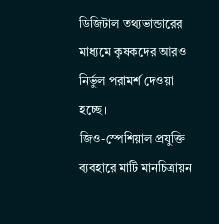ডিজিটাল তথ্যভান্ডারের মাধ্যমে কৃষকদের আরও নির্ভুল পরামর্শ দেওয়া হচ্ছে।
জিও-স্পেশিয়াল প্রযুক্তি ব্যবহারে মাটি মানচিত্রায়ন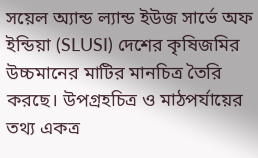সয়েল অ্যান্ড ল্যান্ড ইউজ সার্ভে অফ ইন্ডিয়া (SLUSI) দেশের কৃষিজমির উচ্চমানের মাটির মানচিত্র তৈরি করছে। উপগ্রহচিত্র ও মাঠপর্যায়ের তথ্য একত্র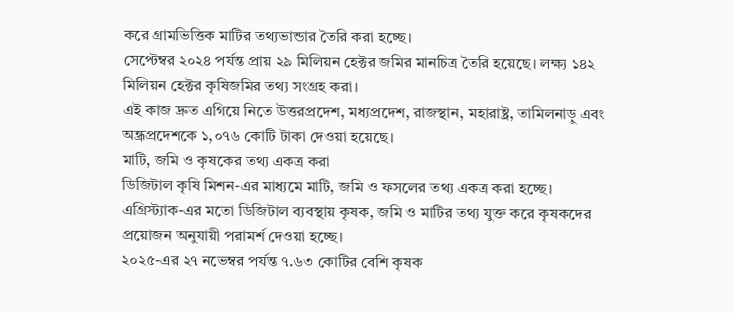করে গ্রামভিত্তিক মাটির তথ্যভান্ডার তৈরি করা হচ্ছে।
সেপ্টেম্বর ২০২৪ পর্যন্ত প্রায় ২৯ মিলিয়ন হেক্টর জমির মানচিত্র তৈরি হয়েছে। লক্ষ্য ১৪২ মিলিয়ন হেক্টর কৃষিজমির তথ্য সংগ্রহ করা।
এই কাজ দ্রুত এগিয়ে নিতে উত্তরপ্রদেশ, মধ্যপ্রদেশ, রাজস্থান, মহারাষ্ট্র, তামিলনাড়ু এবং অন্ধ্রপ্রদেশকে ১,০৭৬ কোটি টাকা দেওয়া হয়েছে।
মাটি, জমি ও কৃষকের তথ্য একত্র করা
ডিজিটাল কৃষি মিশন-এর মাধ্যমে মাটি, জমি ও ফসলের তথ্য একত্র করা হচ্ছে।
এগ্রিস্ট্যাক-এর মতো ডিজিটাল ব্যবস্থায় কৃষক, জমি ও মাটির তথ্য যুক্ত করে কৃষকদের প্রয়োজন অনুযায়ী পরামর্শ দেওয়া হচ্ছে।
২০২৫-এর ২৭ নভেম্বর পর্যন্ত ৭.৬৩ কোটির বেশি কৃষক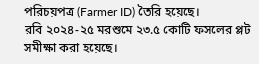পরিচয়পত্র (Farmer ID) তৈরি হয়েছে।
রবি ২০২৪-২৫ মরশুমে ২৩.৫ কোটি ফসলের প্লট সমীক্ষা করা হয়েছে।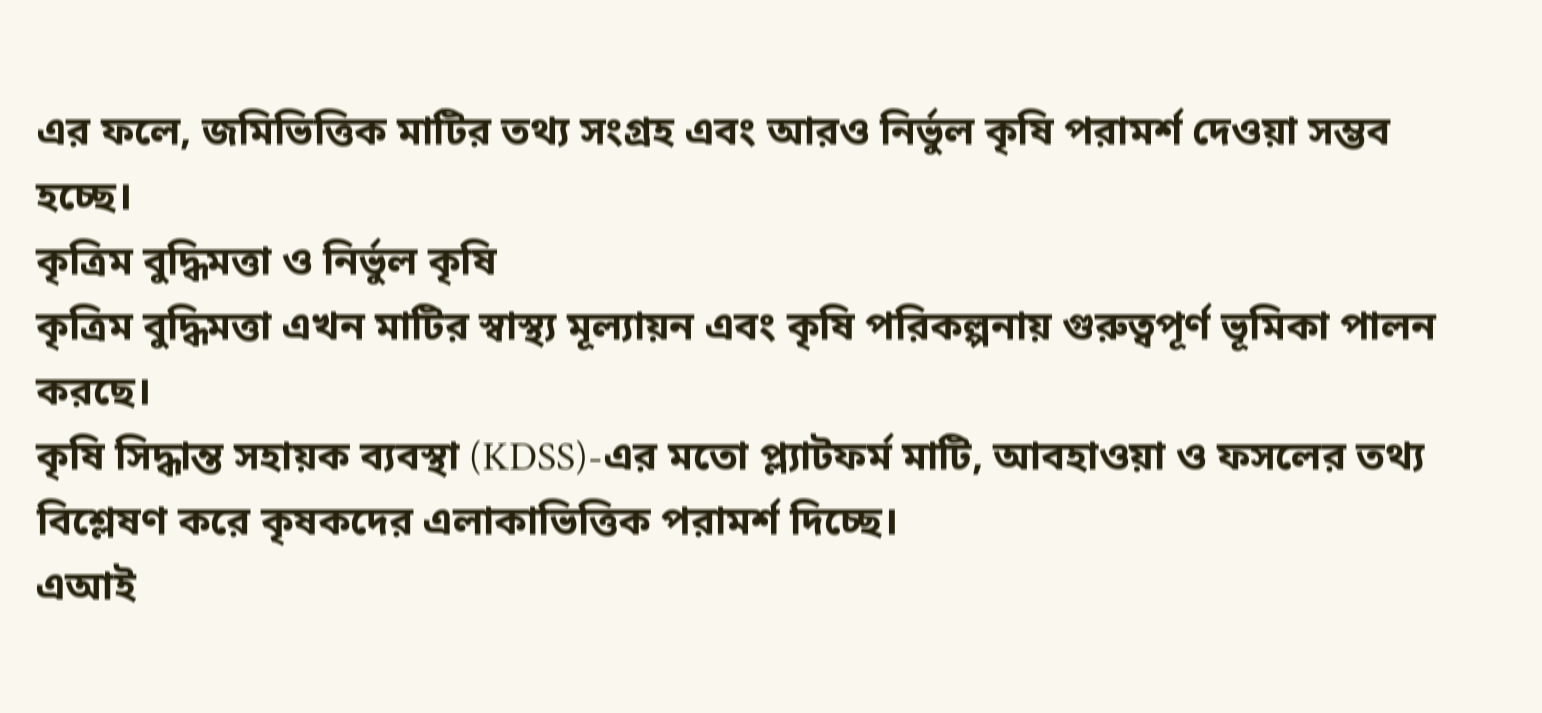এর ফলে, জমিভিত্তিক মাটির তথ্য সংগ্রহ এবং আরও নির্ভুল কৃষি পরামর্শ দেওয়া সম্ভব হচ্ছে।
কৃত্রিম বুদ্ধিমত্তা ও নির্ভুল কৃষি
কৃত্রিম বুদ্ধিমত্তা এখন মাটির স্বাস্থ্য মূল্যায়ন এবং কৃষি পরিকল্পনায় গুরুত্বপূর্ণ ভূমিকা পালন করছে।
কৃষি সিদ্ধান্ত সহায়ক ব্যবস্থা (KDSS)-এর মতো প্ল্যাটফর্ম মাটি, আবহাওয়া ও ফসলের তথ্য বিশ্লেষণ করে কৃষকদের এলাকাভিত্তিক পরামর্শ দিচ্ছে।
এআই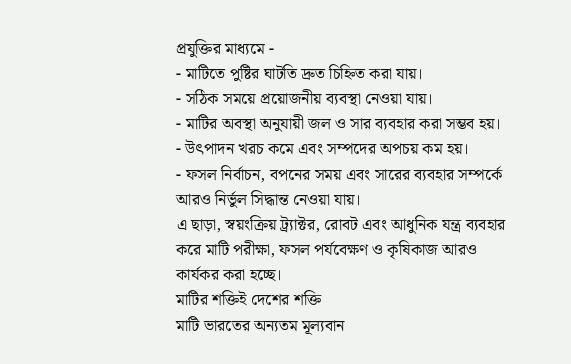প্রযুক্তির মাধ্যমে -
- মাটিতে পুষ্টির ঘাটতি দ্রুত চিহ্নিত করা যায়।
- সঠিক সময়ে প্রয়োজনীয় ব্যবস্থা নেওয়া যায়।
- মাটির অবস্থা অনুযায়ী জল ও সার ব্যবহার করা সম্ভব হয়।
- উৎপাদন খরচ কমে এবং সম্পদের অপচয় কম হয়।
- ফসল নির্বাচন, বপনের সময় এবং সারের ব্যবহার সম্পর্কে আরও নির্ভুল সিদ্ধান্ত নেওয়া যায়।
এ ছাড়া, স্বয়ংক্রিয় ট্র্যাক্টর, রোবট এবং আধুনিক যন্ত্র ব্যবহার করে মাটি পরীক্ষা, ফসল পর্যবেক্ষণ ও কৃষিকাজ আরও কার্যকর করা হচ্ছে।
মাটির শক্তিই দেশের শক্তি
মাটি ভারতের অন্যতম মূল্যবান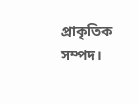প্রাকৃতিক সম্পদ।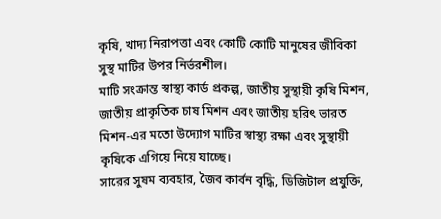কৃষি, খাদ্য নিরাপত্তা এবং কোটি কোটি মানুষের জীবিকা সুস্থ মাটির উপর নির্ভরশীল।
মাটি সংক্রান্ত স্বাস্থ্য কার্ড প্রকল্প, জাতীয় সুস্থায়ী কৃষি মিশন, জাতীয় প্রাকৃতিক চাষ মিশন এবং জাতীয় হরিৎ ভারত মিশন-এর মতো উদ্যোগ মাটির স্বাস্থ্য রক্ষা এবং সুস্থায়ী কৃষিকে এগিয়ে নিয়ে যাচ্ছে।
সারের সুষম ব্যবহার, জৈব কার্বন বৃদ্ধি, ডিজিটাল প্রযুক্তি,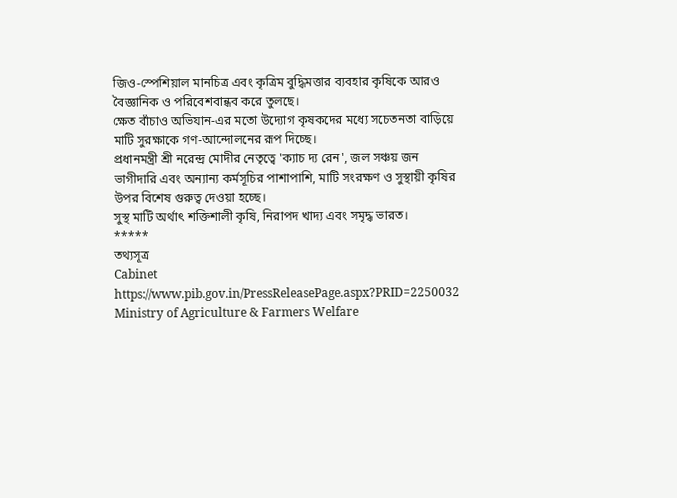জিও-স্পেশিয়াল মানচিত্র এবং কৃত্রিম বুদ্ধিমত্তার ব্যবহার কৃষিকে আরও বৈজ্ঞানিক ও পরিবেশবান্ধব করে তুলছে।
ক্ষেত বাঁচাও অভিযান-এর মতো উদ্যোগ কৃষকদের মধ্যে সচেতনতা বাড়িয়ে মাটি সুরক্ষাকে গণ-আন্দোলনের রূপ দিচ্ছে।
প্রধানমন্ত্রী শ্রী নরেন্দ্র মোদীর নেতৃত্বে 'ক্যাচ দ্য রেন', জল সঞ্চয় জন ভাগীদারি এবং অন্যান্য কর্মসূচির পাশাপাশি, মাটি সংরক্ষণ ও সুস্থায়ী কৃষির উপর বিশেষ গুরুত্ব দেওয়া হচ্ছে।
সুস্থ মাটি অর্থাৎ শক্তিশালী কৃষি, নিরাপদ খাদ্য এবং সমৃদ্ধ ভারত।
*****
তথ্যসূত্র
Cabinet
https://www.pib.gov.in/PressReleasePage.aspx?PRID=2250032
Ministry of Agriculture & Farmers Welfare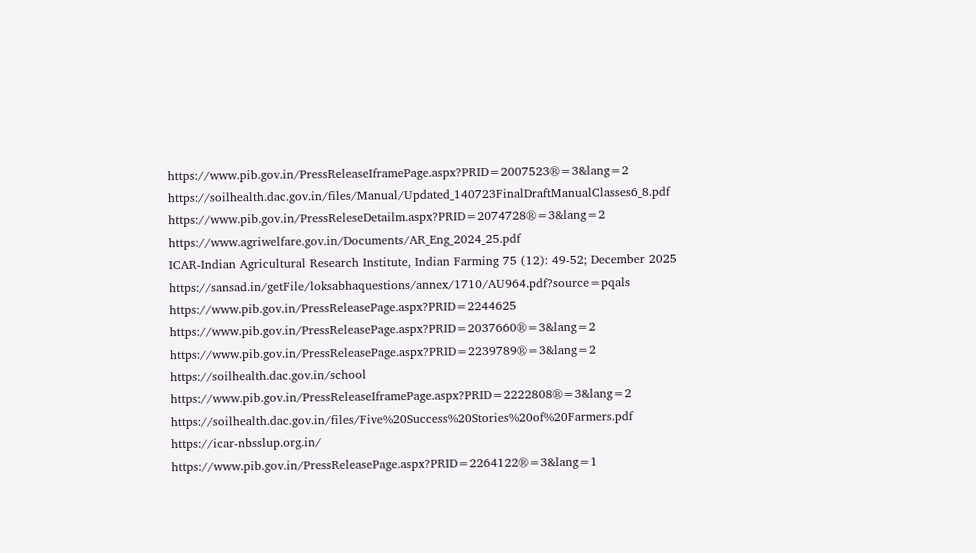https://www.pib.gov.in/PressReleaseIframePage.aspx?PRID=2007523®=3&lang=2
https://soilhealth.dac.gov.in/files/Manual/Updated_140723FinalDraftManualClasses6_8.pdf
https://www.pib.gov.in/PressReleseDetailm.aspx?PRID=2074728®=3&lang=2
https://www.agriwelfare.gov.in/Documents/AR_Eng_2024_25.pdf
ICAR-Indian Agricultural Research Institute, Indian Farming 75 (12): 49-52; December 2025
https://sansad.in/getFile/loksabhaquestions/annex/1710/AU964.pdf?source=pqals
https://www.pib.gov.in/PressReleasePage.aspx?PRID=2244625
https://www.pib.gov.in/PressReleasePage.aspx?PRID=2037660®=3&lang=2
https://www.pib.gov.in/PressReleasePage.aspx?PRID=2239789®=3&lang=2
https://soilhealth.dac.gov.in/school
https://www.pib.gov.in/PressReleaseIframePage.aspx?PRID=2222808®=3&lang=2
https://soilhealth.dac.gov.in/files/Five%20Success%20Stories%20of%20Farmers.pdf
https://icar-nbsslup.org.in/
https://www.pib.gov.in/PressReleasePage.aspx?PRID=2264122®=3&lang=1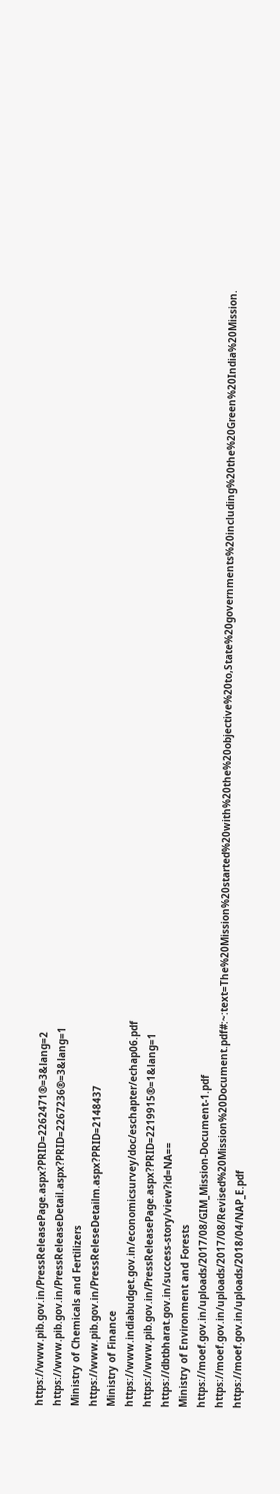https://www.pib.gov.in/PressReleasePage.aspx?PRID=2262471®=3&lang=2
https://www.pib.gov.in/PressReleaseDetail.aspx?PRID=2267236®=3&lang=1
Ministry of Chemicals and Fertilizers
https://www.pib.gov.in/PressReleseDetailm.aspx?PRID=2148437
Ministry of Finance
https://www.indiabudget.gov.in/economicsurvey/doc/eschapter/echap06.pdf
https://www.pib.gov.in/PressReleasePage.aspx?PRID=2219915®=1&lang=1
https://dbtbharat.gov.in/success-story/view?id=NA==
Ministry of Environment and Forests
https://moef.gov.in/uploads/2017/08/GIM_Mission-Document-1.pdf
https://moef.gov.in/uploads/2017/08/Revised%20Mission%20Document.pdf#:~:text=The%20Mission%20started%20with%20the%20objective%20to,State%20governments%20including%20the%20Green%20India%20Mission.
https://moef.gov.in/uploads/2018/04/NAP_E.pdf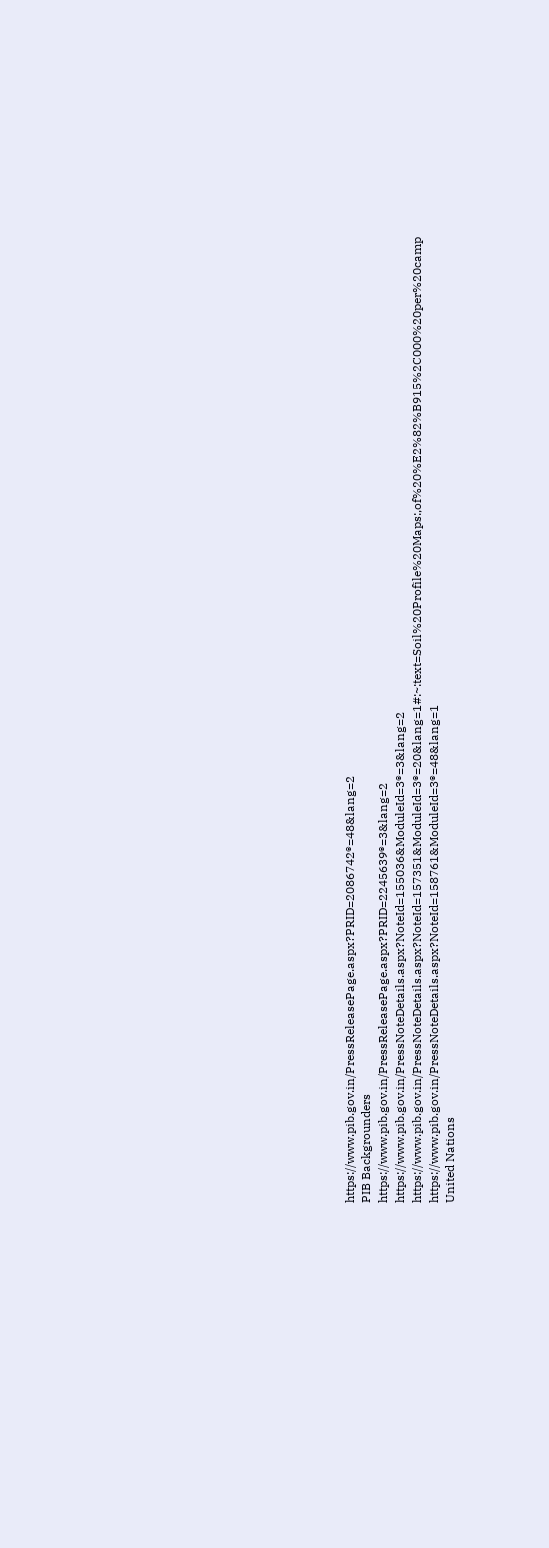https://www.pib.gov.in/PressReleasePage.aspx?PRID=2086742®=48&lang=2
PIB Backgrounders
https://www.pib.gov.in/PressReleasePage.aspx?PRID=2245639®=3&lang=2
https://www.pib.gov.in/PressNoteDetails.aspx?NoteId=155036&ModuleId=3®=3&lang=2
https://www.pib.gov.in/PressNoteDetails.aspx?NoteId=157351&ModuleId=3®=20&lang=1#:~:text=Soil%20Profile%20Maps:,of%20%E2%82%B915%2C000%20per%20camp
https://www.pib.gov.in/PressNoteDetails.aspx?NoteId=158761&ModuleId=3®=48&lang=1
United Nations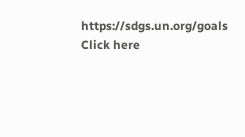https://sdgs.un.org/goals
Click here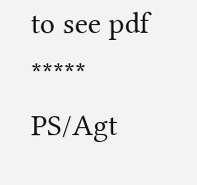to see pdf
*****
PS/Agt